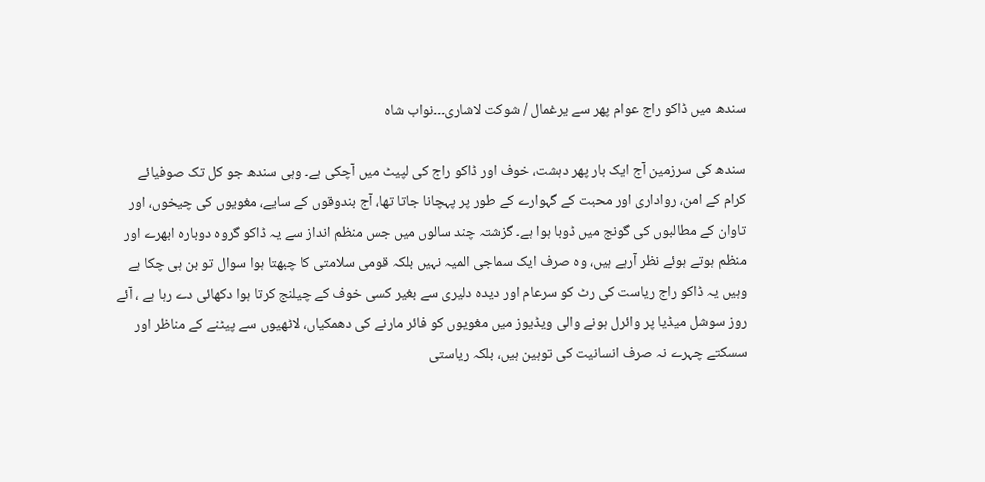سندھ میں ڈاکو راج عوام پھر سے یرغمال / شوکت لاشاری۔۔۔نواب شاہ

سندھ کی سرزمین آج ایک بار پھر دہشت، خوف اور ڈاکو راج کی لپیٹ میں آچکی ہے۔ وہی سندھ جو کل تک صوفیائے کرام کے امن، رواداری اور محبت کے گہوارے کے طور پر پہچانا جاتا تھا، آج بندوقوں کے سایے، مغویوں کی چیخوں، اور تاوان کے مطالبوں کی گونج میں ڈوبا ہوا ہے۔ گزشتہ چند سالوں میں جس منظم انداز سے یہ ڈاکو گروہ دوبارہ ابھرے اور منظم ہوتے ہوئے نظر آرہے ہیں، وہ صرف ایک سماجی المیہ نہیں بلکہ قومی سلامتی کا چبھتا ہوا سوال تو بن ہی چکا ہے وہیں یہ ڈاکو راج ریاست کی رٹ کو سرعام اور دیدہ دلیری سے بغیر کسی خوف کے چیلنج کرتا ہوا دکھائی دے رہا ہے ، آئے روز سوشل میڈیا پر وائرل ہونے والی ویڈیوز میں مغویوں کو فائر مارنے کی دھمکیاں، لاٹھیوں سے پیٹنے کے مناظر اور سسکتے چہرے نہ صرف انسانیت کی توہین ہیں، بلکہ ریاستی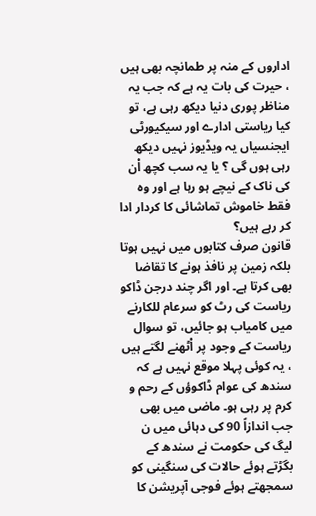اداروں کے منہ پر طمانچہ بھی ہیں ، حیرت کی بات یہ ہے کہ جب یہ مناظر پوری دنیا دیکھ رہی ہے، تو کیا ریاستی ادارے اور سیکیورٹی ایجنسیاں یہ ویڈیوز نہیں دیکھ رہی ہوں گی ؟ یا یہ سب کچھ اْن کی ناک کے نیچے ہو رہا ہے اور وہ فقط خاموش تماشائی کا کردار ادا کر رہے ہیں؟
قانون صرف کتابوں میں نہیں ہوتا بلکہ زمین پر نافذ ہونے کا تقاضا بھی کرتا ہے۔ اور اگر چند درجن ڈاکو ریاست کی رٹ کو سرعام للکارنے میں کامیاب ہو جائیں، تو سوال ریاست کے وجود پر اْٹھنے لگتے ہیں ، یہ کوئی پہلا موقع نہیں ہے کہ سندھ کی عوام ڈاکوؤں کے رحم و کرم پر رہی ہو۔ ماضی میں بھی جب اندازاً 90 کی دہائی میں ن لیگ کی حکومت نے سندھ کے بگڑتے ہوئے حالات کی سنگینی کو سمجھتے ہوئے فوجی آپریشن کا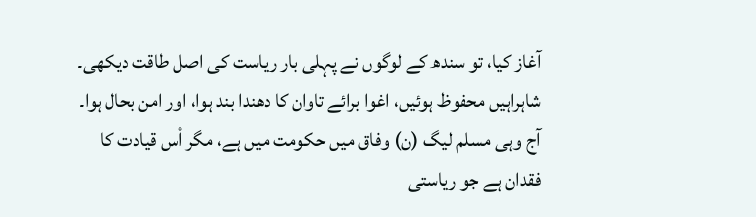آغاز کیا، تو سندھ کے لوگوں نے پہلی بار ریاست کی اصل طاقت دیکھی۔ شاہراہیں محفوظ ہوئیں، اغوا برائے تاوان کا دھندا بند ہوا، اور امن بحال ہوا۔ آج وہی مسلم لیگ (ن) وفاق میں حکومت میں ہے، مگر اْس قیادت کا فقدان ہے جو ریاستی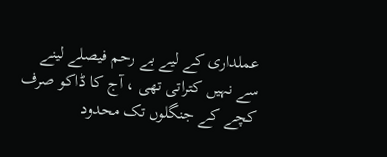عملداری کے لیے بے رحم فیصلے لینے سے نہیں کتراتی تھی ، آج کا ڈاکو صرف کچے کے جنگلوں تک محدود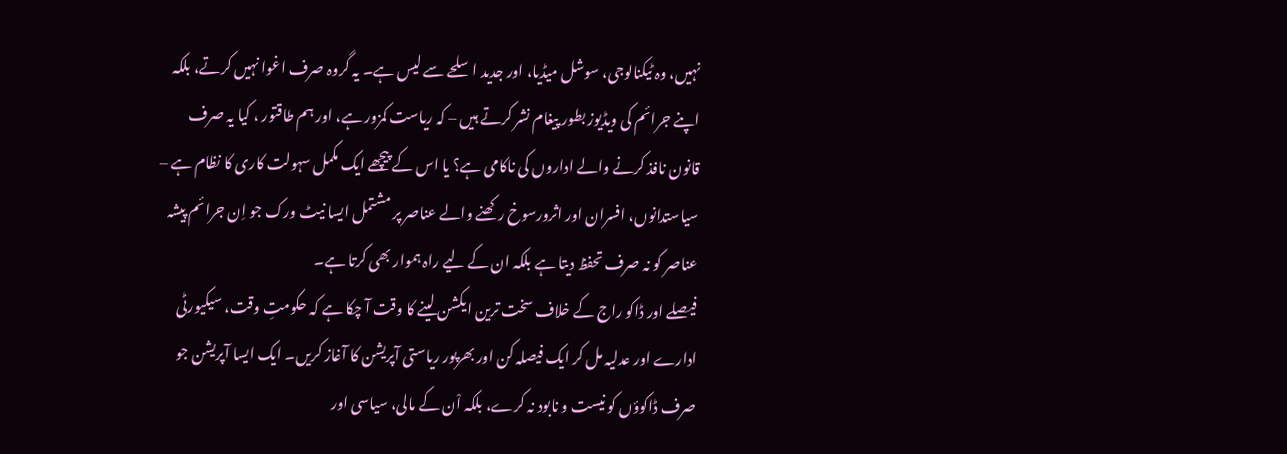نہیں، وہ ٹیکنالوجی، سوشل میڈیا، اور جدید اسلحے سے لیس ہے۔ یہ گروہ صرف اغوا نہیں کرتے، بلکہ اپنے جرائم کی ویڈیوز بطور پیغام نشر کرتے ہیں – کہ ریاست کمزور ہے، اور ہم طاقتور ، کیا یہ صرف قانون نافذ کرنے والے اداروں کی ناکامی ہے؟ یا اس کے پیچھے ایک مکمل سہولت کاری کا نظام ہے – سیاستدانوں، افسران اور اثرورسوخ رکھنے والے عناصر پر مشتمل ایسا نیٹ ورک جو اِن جرائم پیشہ عناصر کو نہ صرف تحفظ دیتا ہے بلکہ ان کے لیے راہ ہموار بھی کرتا ہے۔
فیصلے اور ڈاکو راج کے خلاف سخت ترین ایکشن لینے کا وقت آ چکا ہے کہ حکومتِ وقت، سیکیورٹی ادارے اور عدلیہ مل کر ایک فیصلہ کن اور بھرپور ریاستی آپریشن کا آغاز کریں۔ ایک ایسا آپریشن جو صرف ڈاکوؤں کو نیست و نابود نہ کرے، بلکہ اْن کے مالی، سیاسی اور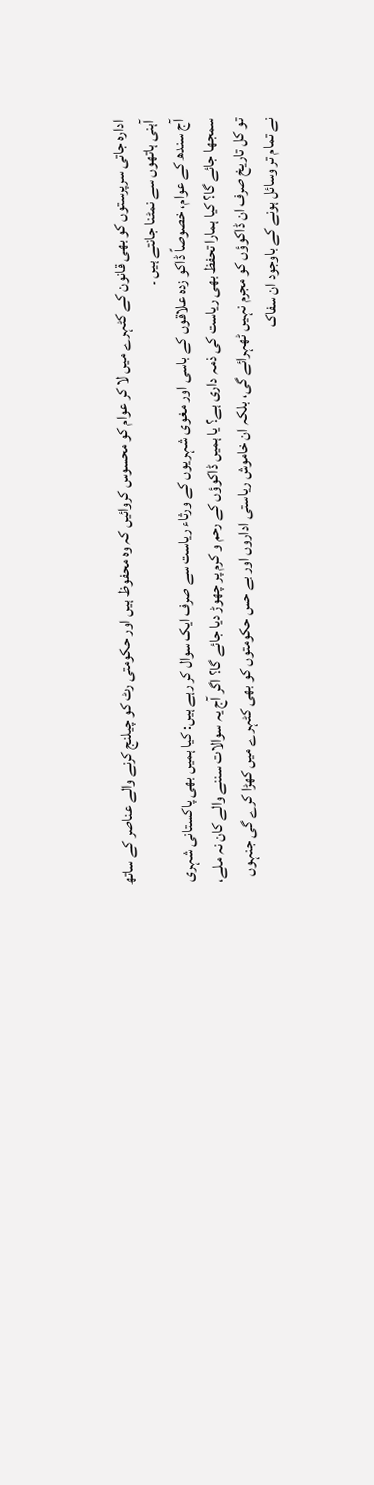ادارہ جاتی سرپرستوں کو بھی قانون کے کٹہرے میں لا کر عوام کو محسوس کروائیں کہ وہ محفوظ ہیں اور حکومتی رٹ کو چیلنج کرنے والے عناصر کے ساتھ آہنی ہاتھوں سے نمٹنا جانتے ہیں ۔
آج سندھ کے عوام، خصوصاً ڈاکو زدہ علاقوں کے باسی اور مغوی شہریوں کے ورثاء ریاست سے صرف ایک سوال کر رہے ہیں: کیا ہمیں بھی پاکستانی شہری سمجھا جائے گا؟ کیا ہمارا تحفظ بھی ریاست کی ذمہ داری ہے؟ یا ہمیں ڈاکوؤں کے رحم و کرم پر چھوڑ دیا جائے گا؟ اگر آج یہ سوالات سننے والے کان نہ ملے، تو کل تاریخ صرف ان ڈاکوؤں کو مجرم نہیں ٹھہرائے گی، بلکہ ان خاموش ریاستی اداروں اور بے حس حکومتوں کو بھی کٹہرے میں کھڑا کرے گی جنہوں نے تمام تر وسائل ہونے کے باوجود ان سفاک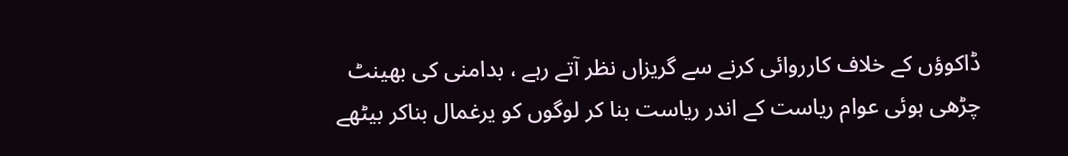ڈاکوؤں کے خلاف کارروائی کرنے سے گریزاں نظر آتے رہے ، بدامنی کی بھینٹ چڑھی ہوئی عوام ریاست کے اندر ریاست بنا کر لوگوں کو یرغمال بناکر بیٹھے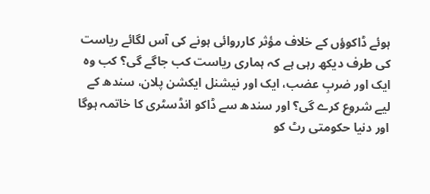ہوئے ڈاکوؤں کے خلاف مؤثر کارروائی ہونے کی آس لگائے ریاست کی طرف دیکھ رہی ہے کہ ہماری ریاست کب جاگے گی؟ کب وہ ایک اور ضربِ عضب، ایک اور نیشنل ایکشن پلان، سندھ کے لیے شروع کرے گی؟ اور سندھ سے ڈاکو انڈسٹری کا خاتمہ ہوگا اور دنیا حکومتی رٹ کو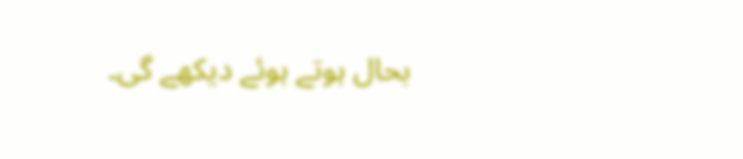بحال ہوتے ہوئے دیکھے گی۔